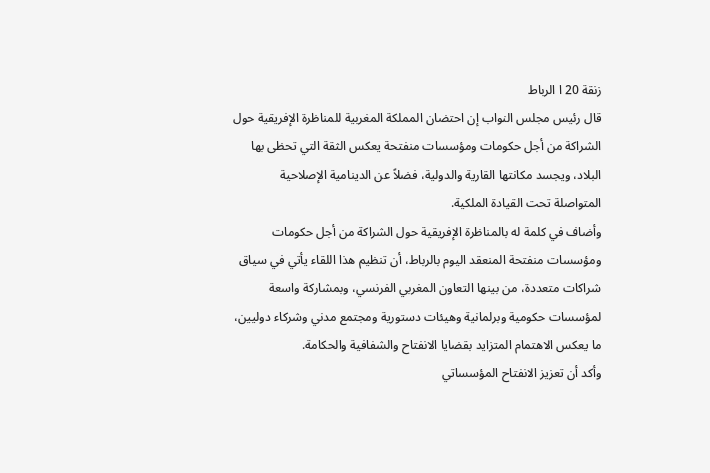زنقة 20 ا الرباط
قال رئيس مجلس النواب إن احتضان المملكة المغربية للمناظرة الإفريقية حول الشراكة من أجل حكومات ومؤسسات منفتحة يعكس الثقة التي تحظى بها البلاد، ويجسد مكانتها القارية والدولية، فضلاً عن الدينامية الإصلاحية المتواصلة تحت القيادة الملكية.
وأضاف في كلمة له بالمناظرة الإفريقية حول الشراكة من أجل حكومات ومؤسسات منفتحة المنعقد اليوم بالرباط، أن تنظيم هذا اللقاء يأتي في سياق شراكات متعددة، من بينها التعاون المغربي الفرنسي، وبمشاركة واسعة لمؤسسات حكومية وبرلمانية وهيئات دستورية ومجتمع مدني وشركاء دوليين، ما يعكس الاهتمام المتزايد بقضايا الانفتاح والشفافية والحكامة.
وأكد أن تعزيز الانفتاح المؤسساتي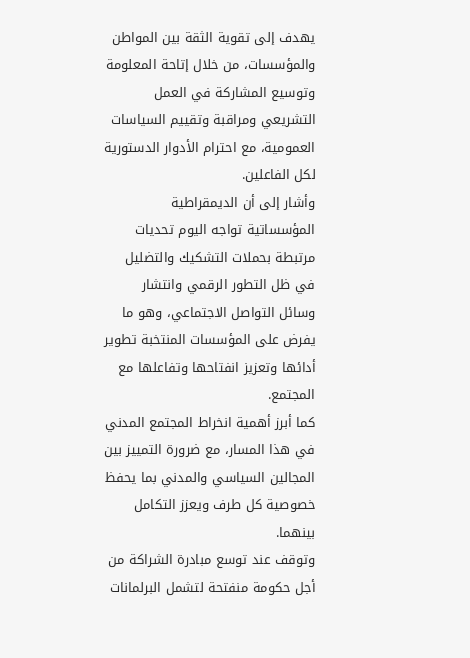يهدف إلى تقوية الثقة بين المواطن والمؤسسات، من خلال إتاحة المعلومة وتوسيع المشاركة في العمل التشريعي ومراقبة وتقييم السياسات العمومية، مع احترام الأدوار الدستورية لكل الفاعلين.
وأشار إلى أن الديمقراطية المؤسساتية تواجه اليوم تحديات مرتبطة بحملات التشكيك والتضليل في ظل التطور الرقمي وانتشار وسائل التواصل الاجتماعي، وهو ما يفرض على المؤسسات المنتخبة تطوير أدائها وتعزيز انفتاحها وتفاعلها مع المجتمع.
كما أبرز أهمية انخراط المجتمع المدني في هذا المسار، مع ضرورة التمييز بين المجالين السياسي والمدني بما يحفظ خصوصية كل طرف ويعزز التكامل بينهما.
وتوقف عند توسع مبادرة الشراكة من أجل حكومة منفتحة لتشمل البرلمانات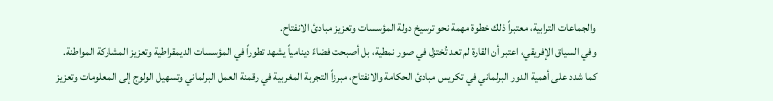والجماعات الترابية، معتبراً ذلك خطوة مهمة نحو ترسيخ دولة المؤسسات وتعزيز مبادئ الانفتاح.
وفي السياق الإفريقي، اعتبر أن القارة لم تعد تُختزل في صور نمطية، بل أصبحت فضاءً دينامياً يشهد تطوراً في المؤسسات الديمقراطية وتعزيز المشاركة المواطنة.
كما شدد على أهمية الدور البرلماني في تكريس مبادئ الحكامة والانفتاح، مبرزاً التجربة المغربية في رقمنة العمل البرلماني وتسهيل الولوج إلى المعلومات وتعزيز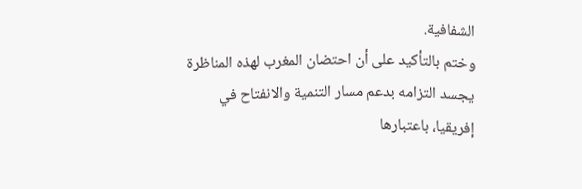الشفافية.
وختم بالتأكيد على أن احتضان المغرب لهذه المناظرة يجسد التزامه بدعم مسار التنمية والانفتاح في إفريقيا، باعتبارها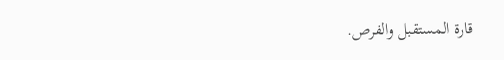قارة المستقبل والفرص.